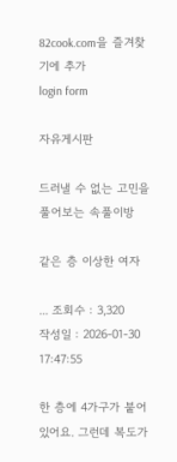82cook.com을 즐겨찾기에 추가
login form

자유게시판

드러낼 수 없는 고민을 풀어보는 속풀이방

같은 층 이상한 여자

... 조회수 : 3,320
작성일 : 2026-01-30 17:47:55

한 층에 4가구가 붙어 있어요. 그런데 복도가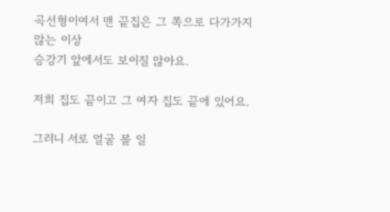곡선형이여서 맨 끝집은 그 쪽으로 다가가지 않는 이상
승강기 앞에서도 보이질 않아요.

저희 집도 끝이고 그 여자 집도 끝에 있어요.

그러니 서로 얼굴 볼 일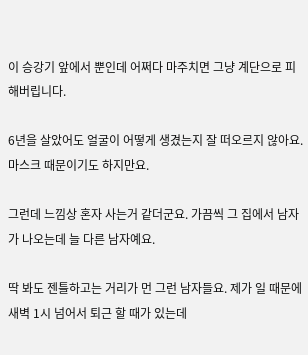이 승강기 앞에서 뿐인데 어쩌다 마주치면 그냥 계단으로 피해버립니다.

6년을 살았어도 얼굴이 어떻게 생겼는지 잘 떠오르지 않아요. 마스크 때문이기도 하지만요.

그런데 느낌상 혼자 사는거 같더군요. 가끔씩 그 집에서 남자가 나오는데 늘 다른 남자예요.

딱 봐도 젠틀하고는 거리가 먼 그런 남자들요. 제가 일 때문에 새벽 1시 넘어서 퇴근 할 때가 있는데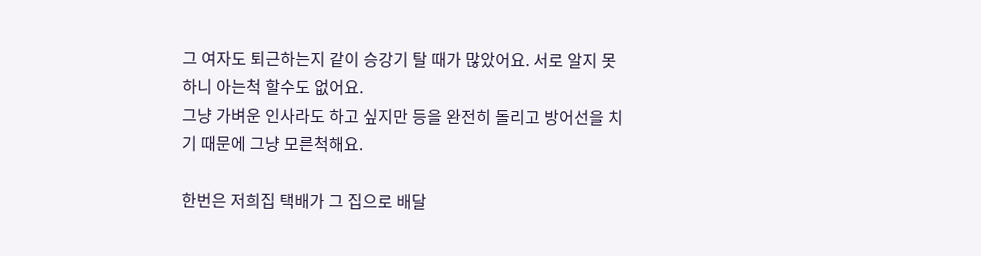그 여자도 퇴근하는지 같이 승강기 탈 때가 많았어요. 서로 알지 못하니 아는척 할수도 없어요.
그냥 가벼운 인사라도 하고 싶지만 등을 완전히 돌리고 방어선을 치기 때문에 그냥 모른척해요.

한번은 저희집 택배가 그 집으로 배달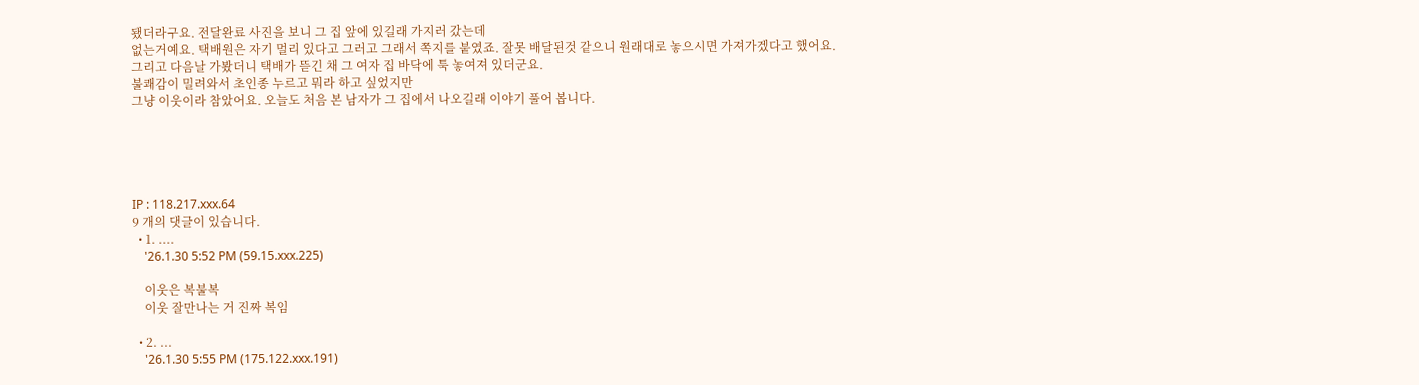됐더라구요. 전달완료 사진을 보니 그 집 앞에 있길래 가지러 갔는데
없는거예요. 택배원은 자기 멀리 있다고 그러고 그래서 쪽지를 붙였죠. 잘못 배달된것 같으니 원래대로 놓으시면 가져가겠다고 했어요. 그리고 다음날 가봤더니 택배가 뜯긴 채 그 여자 집 바닥에 툭 놓여져 있더군요.
불쾌감이 밀려와서 초인종 누르고 뭐라 하고 싶었지만
그냥 이웃이라 참았어요. 오늘도 처음 본 남자가 그 집에서 나오길래 이야기 풀어 봅니다.





IP : 118.217.xxx.64
9 개의 댓글이 있습니다.
  • 1. ....
    '26.1.30 5:52 PM (59.15.xxx.225)

    이웃은 복불복
    이웃 잘만나는 거 진짜 복임

  • 2. ...
    '26.1.30 5:55 PM (175.122.xxx.191)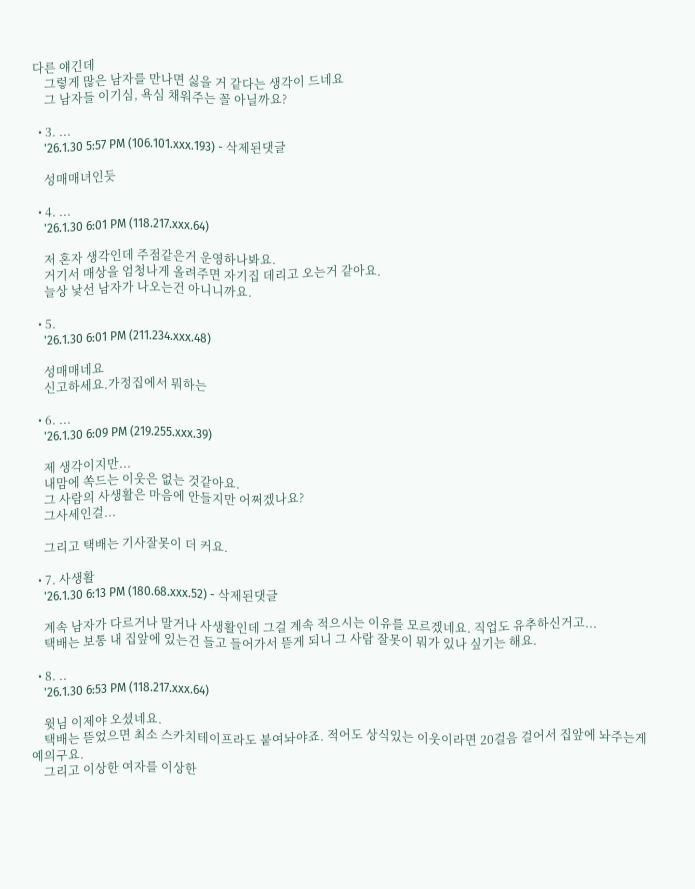다른 얘긴데
    그렇게 많은 남자를 만나면 싫을 거 같다는 생각이 드네요
    그 남자들 이기심, 욕심 채워주는 꼴 아닐까요?

  • 3. ...
    '26.1.30 5:57 PM (106.101.xxx.193) - 삭제된댓글

    성매매녀인듯

  • 4. ...
    '26.1.30 6:01 PM (118.217.xxx.64)

    저 혼자 생각인데 주점같은거 운영하나봐요.
    거기서 매상을 엄청나게 올려주면 자기집 데리고 오는거 같아요.
    늘상 낯선 남자가 나오는건 아니니까요.

  • 5.
    '26.1.30 6:01 PM (211.234.xxx.48)

    성매매네요
    신고하세요.가정집에서 뭐하는

  • 6. ...
    '26.1.30 6:09 PM (219.255.xxx.39)

    제 생각이지만...
    내맘에 쏙드는 이웃은 없는 것같아요.
    그 사람의 사생활은 마음에 안들지만 어쩌겠나요?
    그사세인걸...

    그리고 택배는 기사잘못이 더 커요.

  • 7. 사생활
    '26.1.30 6:13 PM (180.68.xxx.52) - 삭제된댓글

    계속 남자가 다르거나 말거나 사생활인데 그걸 계속 적으시는 이유를 모르겠네요. 직업도 유추하신거고...
    택배는 보통 내 집앞에 있는건 들고 들어가서 뜯게 되니 그 사람 잘못이 뭐가 있나 싶기는 해요.

  • 8. ..
    '26.1.30 6:53 PM (118.217.xxx.64)

    윗님 이제야 오셨네요.
    택배는 뜯었으면 최소 스카치테이프라도 붙여놔야죠. 적어도 상식있는 이웃이라면 20걸음 걸어서 집앞에 놔주는게 예의구요.
    그리고 이상한 여자를 이상한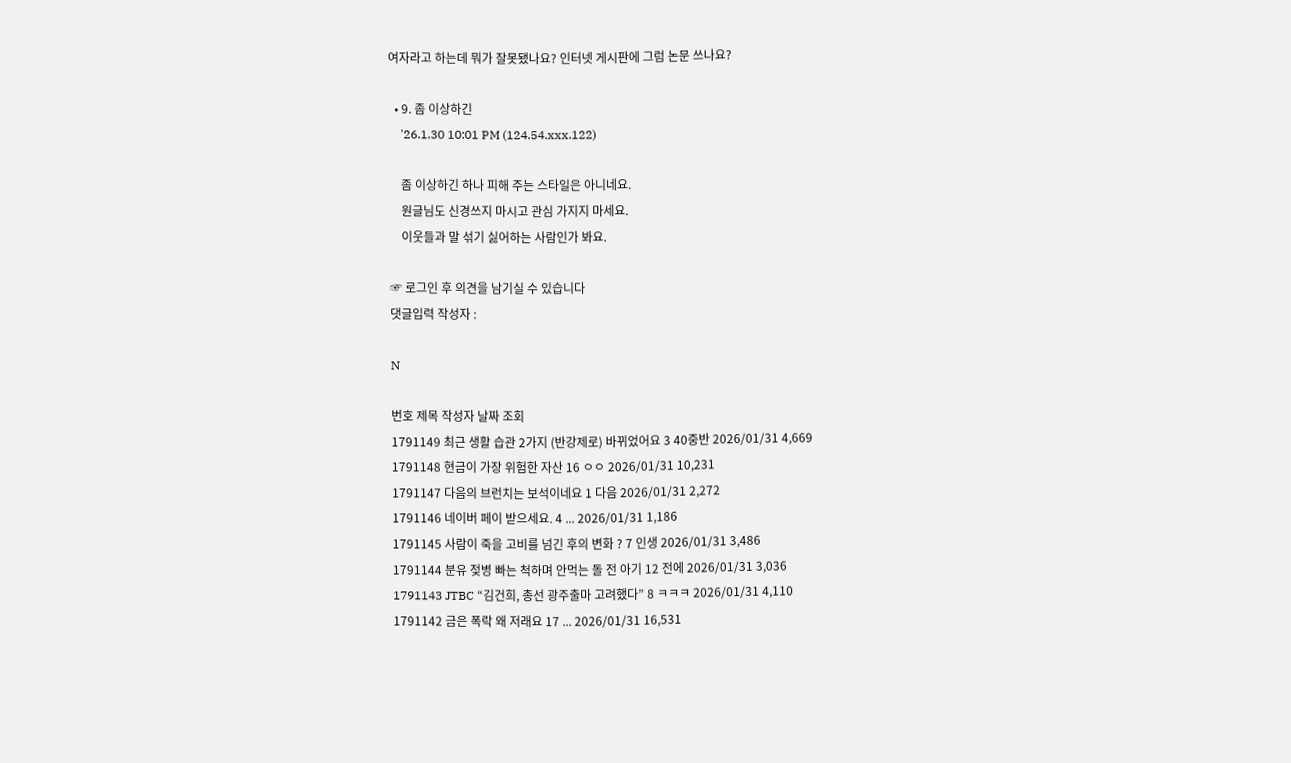여자라고 하는데 뭐가 잘못됐나요? 인터넷 게시판에 그럼 논문 쓰나요?

  • 9. 좀 이상하긴
    '26.1.30 10:01 PM (124.54.xxx.122)

    좀 이상하긴 하나 피해 주는 스타일은 아니네요.
    원글님도 신경쓰지 마시고 관심 가지지 마세요.
    이웃들과 말 섞기 싫어하는 사람인가 봐요.

☞ 로그인 후 의견을 남기실 수 있습니다
댓글입력 작성자 :

N

번호 제목 작성자 날짜 조회
1791149 최근 생활 습관 2가지 (반강제로) 바뀌었어요 3 40중반 2026/01/31 4,669
1791148 현금이 가장 위험한 자산 16 ㅇㅇ 2026/01/31 10,231
1791147 다음의 브런치는 보석이네요 1 다음 2026/01/31 2,272
1791146 네이버 페이 받으세요. 4 ... 2026/01/31 1,186
1791145 사람이 죽을 고비를 넘긴 후의 변화 ? 7 인생 2026/01/31 3,486
1791144 분유 젖병 빠는 척하며 안먹는 돌 전 아기 12 전에 2026/01/31 3,036
1791143 JTBC “김건희, 총선 광주출마 고려했다” 8 ㅋㅋㅋ 2026/01/31 4,110
1791142 금은 폭락 왜 저래요 17 ... 2026/01/31 16,531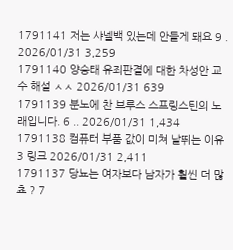1791141 저는 샤넬백 있는데 안들게 돼요 9 . 2026/01/31 3,259
1791140 양승태 유죄판결에 대한 차성안 교수 해설 ㅅㅅ 2026/01/31 639
1791139 분노에 찬 브루스 스프링스틴의 노래입니다. 6 .. 2026/01/31 1,434
1791138 컴퓨터 부품 값이 미쳐 날뛰는 이유 3 링크 2026/01/31 2,411
1791137 당뇨는 여자보다 남자가 훨씬 더 많쵸 ? 7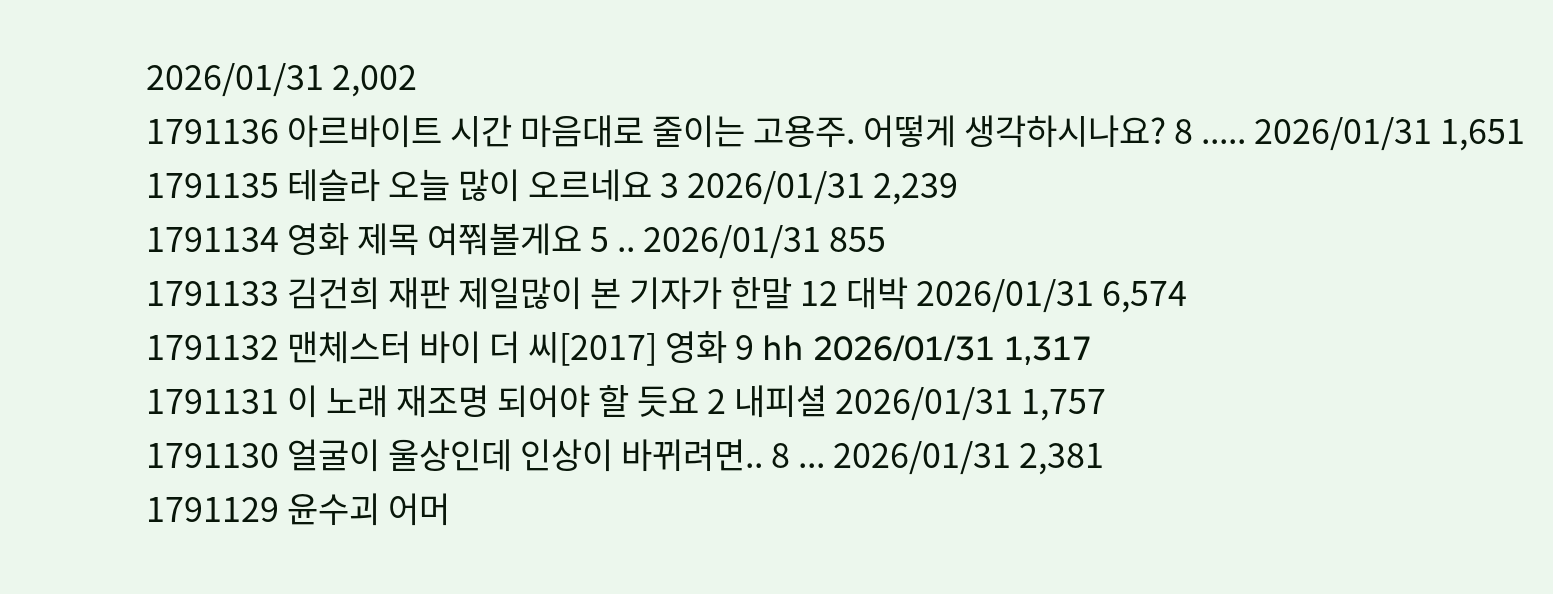2026/01/31 2,002
1791136 아르바이트 시간 마음대로 줄이는 고용주. 어떻게 생각하시나요? 8 ..... 2026/01/31 1,651
1791135 테슬라 오늘 많이 오르네요 3 2026/01/31 2,239
1791134 영화 제목 여쭤볼게요 5 .. 2026/01/31 855
1791133 김건희 재판 제일많이 본 기자가 한말 12 대박 2026/01/31 6,574
1791132 맨체스터 바이 더 씨[2017] 영화 9 hh 2026/01/31 1,317
1791131 이 노래 재조명 되어야 할 듯요 2 내피셜 2026/01/31 1,757
1791130 얼굴이 울상인데 인상이 바뀌려면.. 8 ... 2026/01/31 2,381
1791129 윤수괴 어머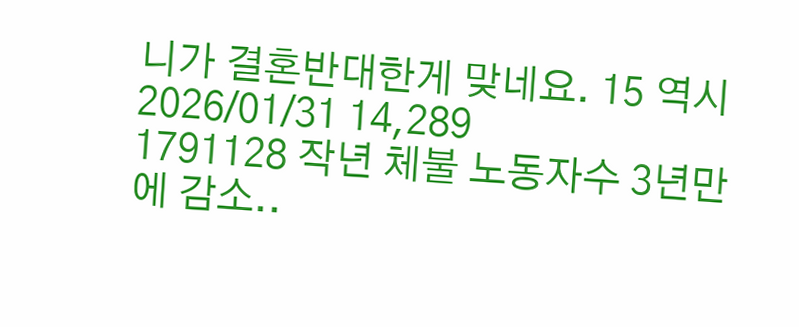니가 결혼반대한게 맞네요. 15 역시 2026/01/31 14,289
1791128 작년 체불 노동자수 3년만에 감소..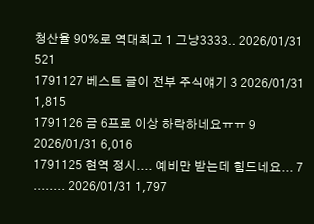청산율 90%로 역대최고 1 그냥3333.. 2026/01/31 521
1791127 베스트 글이 전부 주식얘기 3 2026/01/31 1,815
1791126 금 6프로 이상 하락하네요ㅠㅠ 9 2026/01/31 6,016
1791125 현역 정시.... 예비만 받는데 힘드네요... 7 ........ 2026/01/31 1,797